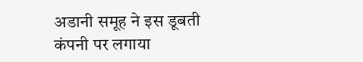अडानी समूह ने इस डूबती कंपनी पर लगाया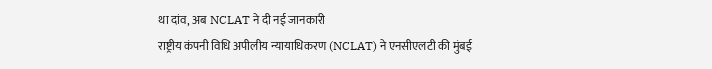था दांव, अब NCLAT ने दी नई जानकारी
राष्ट्रीय कंपनी विधि अपीलीय न्यायाधिकरण (NCLAT) ने एनसीएलटी की मुंबई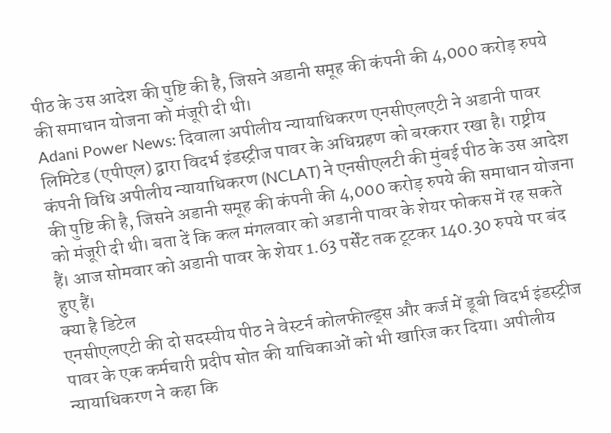पीठ के उस आदेश की पुष्टि की है, जिसने अडानी समूह की कंपनी की 4,000 करोड़ रुपये की समाधान योजना को मंजूरी दी थी।
Adani Power News: दिवाला अपीलीय न्यायाधिकरण एनसीएलएटी ने अडानी पावर लिमिटेड (एपीएल) द्वारा विदर्भ इंडस्ट्रीज पावर के अधिग्रहण को बरकरार रखा है। राष्ट्रीय कंपनी विधि अपीलीय न्यायाधिकरण (NCLAT) ने एनसीएलटी की मुंबई पीठ के उस आदेश की पुष्टि की है, जिसने अडानी समूह की कंपनी की 4,000 करोड़ रुपये की समाधान योजना को मंजूरी दी थी। बता दें कि कल मंगलवार को अडानी पावर के शेयर फोकस में रह सकते हैं। आज सोमवार को अडानी पावर के शेयर 1.63 पर्सेंट तक टूटकर 140.30 रुपये पर बंद हुए हैं।
क्या है डिटेल
एनसीएलएटी की दो सदस्यीय पीठ ने वेस्टर्न कोलफील्ड्स और कर्ज में डूबी विदर्भ इंडस्ट्रीज पावर के एक कर्मचारी प्रदीप सोत की याचिकाओं को भी खारिज कर दिया। अपीलीय न्यायाधिकरण ने कहा कि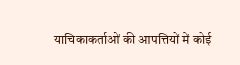याचिकाकर्ताओं की आपत्तियों में कोई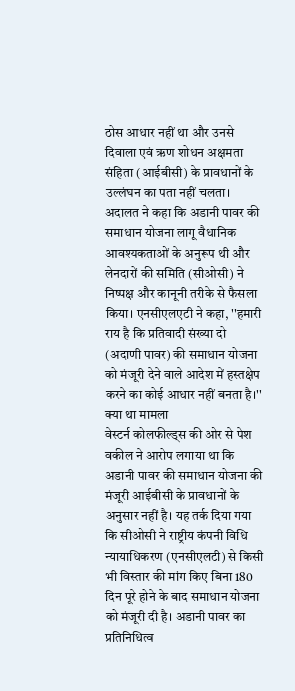ठोस आधार नहीं था और उनसे दिवाला एवं ऋण शोधन अक्षमता संहिता (आईबीसी) के प्रावधानों के उल्लंघन का पता नहीं चलता।
अदालत ने कहा कि अडानी पावर की समाधान योजना लागू वैधानिक आवश्यकताओं के अनुरूप थी और लेनदारों की समिति (सीओसी) ने निष्पक्ष और कानूनी तरीके से फैसला किया। एनसीएलएटी ने कहा, ''हमारी राय है कि प्रतिवादी संख्या दो (अदाणी पावर) की समाधान योजना को मंजूरी देने वाले आदेश में हस्तक्षेप करने का कोई आधार नहीं बनता है।''
क्या था मामला
वेस्टर्न कोलफील्ड्स की ओर से पेश वकील ने आरोप लगाया था कि अडानी पावर की समाधान योजना की मंजूरी आईबीसी के प्रावधानों के अनुसार नहीं है। यह तर्क दिया गया कि सीओसी ने राष्ट्रीय कंपनी विधि न्यायाधिकरण (एनसीएलटी) से किसी भी विस्तार की मांग किए बिना 180 दिन पूरे होने के बाद समाधान योजना को मंजूरी दी है। अडानी पावर का प्रतिनिधित्व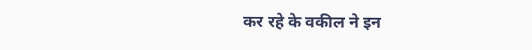कर रहे के वकील ने इन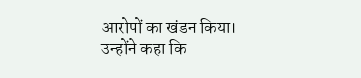आरोपों का खंडन किया। उन्होंने कहा कि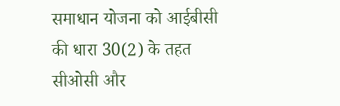समाधान योजना को आईबीसी की धारा 30(2) के तहत सीओसी और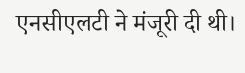एनसीएलटी ने मंजूरी दी थी।